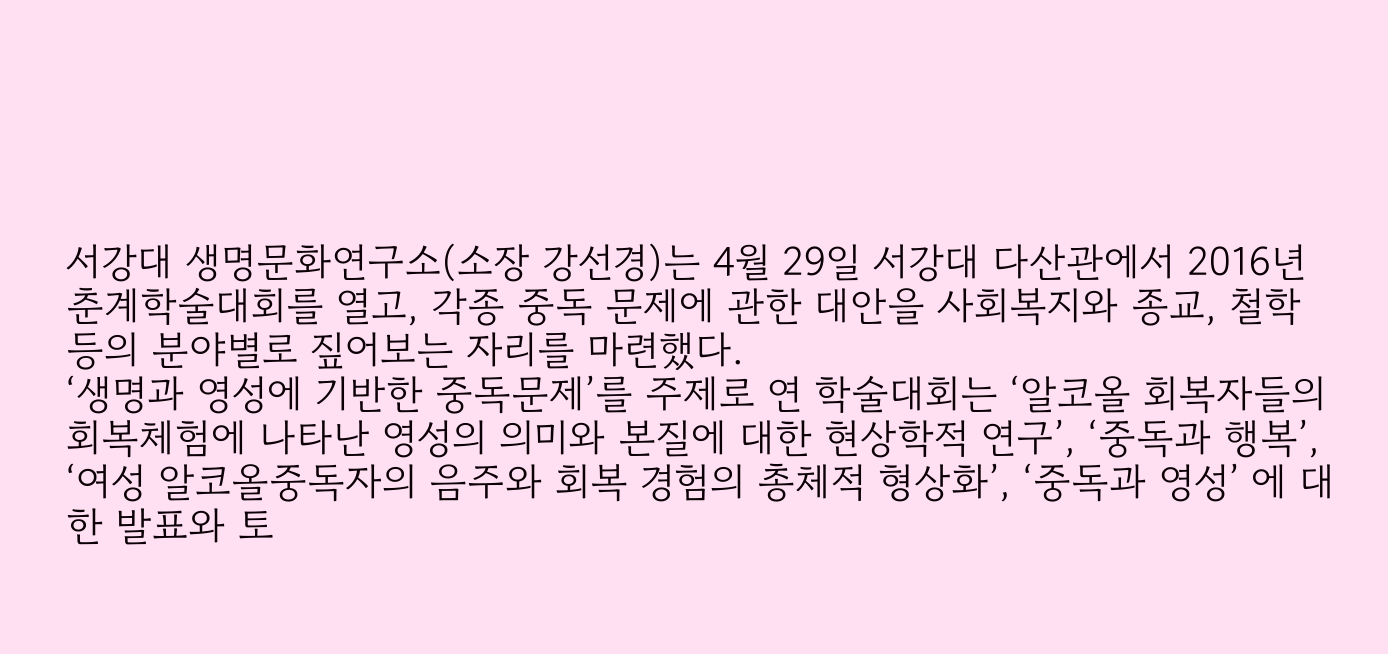서강대 생명문화연구소(소장 강선경)는 4월 29일 서강대 다산관에서 2016년 춘계학술대회를 열고, 각종 중독 문제에 관한 대안을 사회복지와 종교, 철학 등의 분야별로 짚어보는 자리를 마련했다.
‘생명과 영성에 기반한 중독문제’를 주제로 연 학술대회는 ‘알코올 회복자들의 회복체험에 나타난 영성의 의미와 본질에 대한 현상학적 연구’, ‘중독과 행복’, ‘여성 알코올중독자의 음주와 회복 경험의 총체적 형상화’, ‘중독과 영성’ 에 대한 발표와 토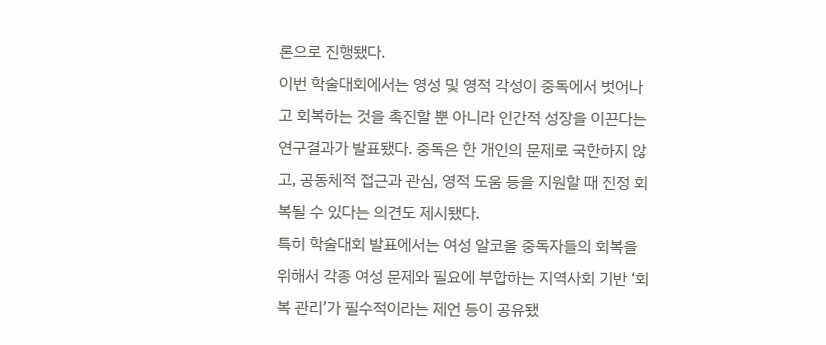론으로 진행됐다.
이번 학술대회에서는 영성 및 영적 각성이 중독에서 벗어나고 회복하는 것을 촉진할 뿐 아니라 인간적 성장을 이끈다는 연구결과가 발표됐다. 중독은 한 개인의 문제로 국한하지 않고, 공동체적 접근과 관심, 영적 도움 등을 지원할 때 진정 회복될 수 있다는 의견도 제시됐다.
특히 학술대회 발표에서는 여성 알코올 중독자들의 회복을 위해서 각종 여성 문제와 필요에 부합하는 지역사회 기반 ‘회복 관리’가 필수적이라는 제언 등이 공유됐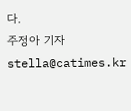다.
주정아 기자 stella@catimes.kr